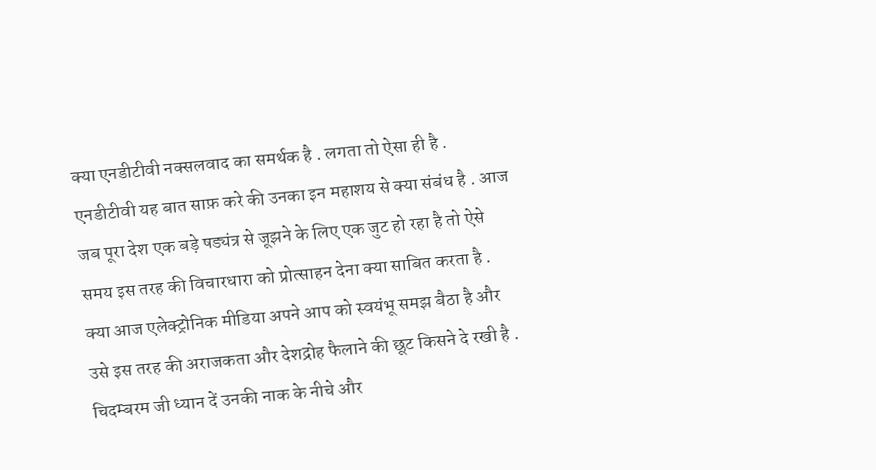क्या एनडीटीवी नक्सलवाद का समर्थक है . लगता तो ऐसा ही है . एनडीटीवी यह बात साफ़ करे की उनका इन महाशय से क्या संबंध है . आज जब पूरा देश एक बड़े षड्यंत्र से जूझने के लिए एक जुट हो रहा है तो ऐसे समय इस तरह की विचारधारा को प्रोत्साहन देना क्या साबित करता है . क्या आज एलेक्ट्रोनिक मीडिया अपने आप को स्वयंभू समझ बैठा है और उसे इस तरह की अराजकता और देशद्रोह फैलाने की छूट किसने दे रखी है .
चिदम्बरम जी ध्यान दें उनकी नाक के नीचे और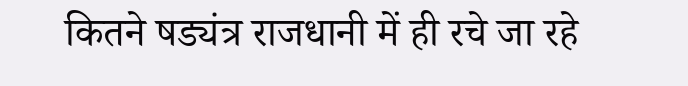कितने षड्यंत्र राजधानी में ही रचे जा रहे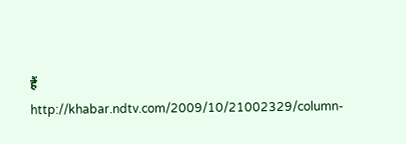हैं
http://khabar.ndtv.com/2009/10/21002329/column-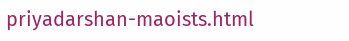priyadarshan-maoists.html